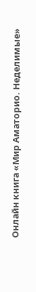Онлайн книга «Мир Аматорио. Неделимые»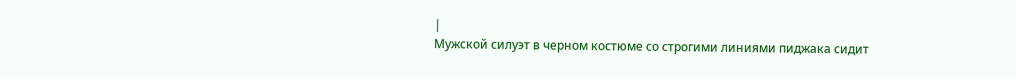|
Мужской силуэт в черном костюме со строгими линиями пиджака сидит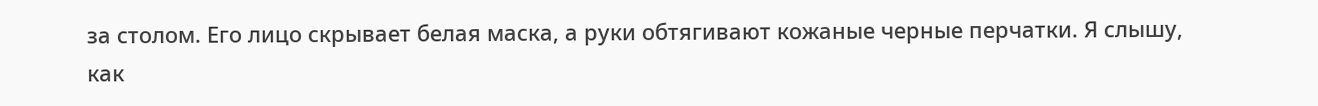за столом. Его лицо скрывает белая маска, а руки обтягивают кожаные черные перчатки. Я слышу, как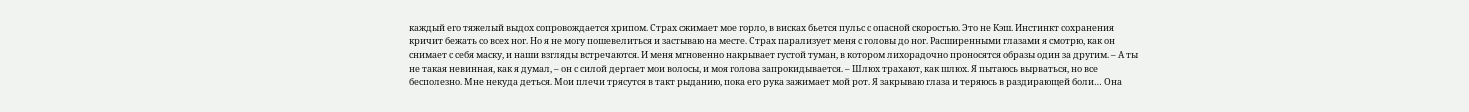каждый его тяжелый выдох сопровождается хрипом. Страх сжимает мое горло, в висках бьется пульс с опасной скоростью. Это не Кэш. Инстинкт сохранения кричит бежать со всех ног. Но я не могу пошевелиться и застываю на месте. Страх парализует меня с головы до ног. Расширенными глазами я смотрю, как он снимает с себя маску, и наши взгляды встречаются. И меня мгновенно накрывает густой туман, в котором лихорадочно проносятся образы один за другим. – А ты не такая невинная, как я думал, – он с силой дергает мои волосы, и моя голова запрокидывается. – Шлюх трахают, как шлюх. Я пытаюсь вырваться, но все бесполезно. Мне некуда деться. Мои плечи трясутся в такт рыданию, пока его рука зажимает мой рот. Я закрываю глаза и теряюсь в раздирающей боли… Она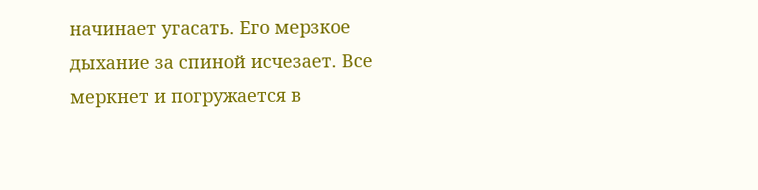начинает угасать. Его мерзкое дыхание за спиной исчезает. Все меркнет и погружается в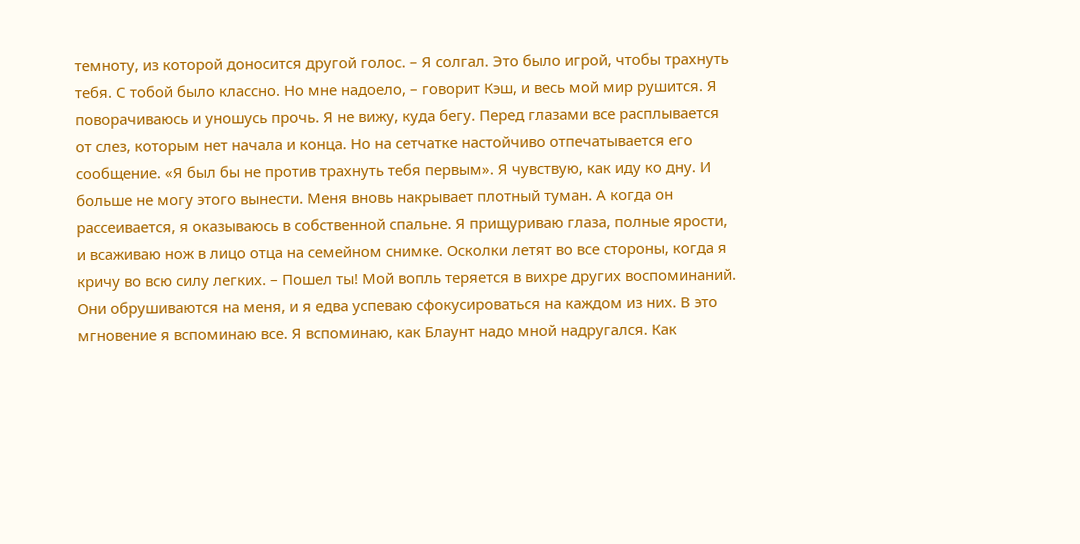темноту, из которой доносится другой голос. – Я солгал. Это было игрой, чтобы трахнуть тебя. С тобой было классно. Но мне надоело, – говорит Кэш, и весь мой мир рушится. Я поворачиваюсь и уношусь прочь. Я не вижу, куда бегу. Перед глазами все расплывается от слез, которым нет начала и конца. Но на сетчатке настойчиво отпечатывается его сообщение. «Я был бы не против трахнуть тебя первым». Я чувствую, как иду ко дну. И больше не могу этого вынести. Меня вновь накрывает плотный туман. А когда он рассеивается, я оказываюсь в собственной спальне. Я прищуриваю глаза, полные ярости, и всаживаю нож в лицо отца на семейном снимке. Осколки летят во все стороны, когда я кричу во всю силу легких. – Пошел ты! Мой вопль теряется в вихре других воспоминаний. Они обрушиваются на меня, и я едва успеваю сфокусироваться на каждом из них. В это мгновение я вспоминаю все. Я вспоминаю, как Блаунт надо мной надругался. Как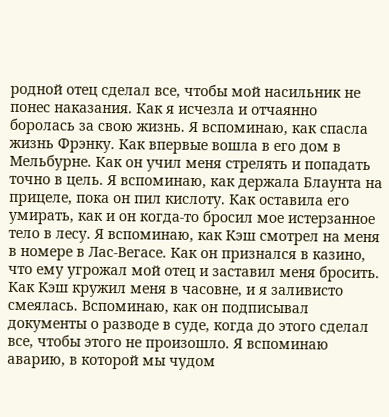родной отец сделал все, чтобы мой насильник не понес наказания. Как я исчезла и отчаянно боролась за свою жизнь. Я вспоминаю, как спасла жизнь Фрэнку. Как впервые вошла в его дом в Мельбурне. Как он учил меня стрелять и попадать точно в цель. Я вспоминаю, как держала Блаунта на прицеле, пока он пил кислоту. Как оставила его умирать, как и он когда-то бросил мое истерзанное тело в лесу. Я вспоминаю, как Кэш смотрел на меня в номере в Лас-Вегасе. Как он признался в казино, что ему угрожал мой отец и заставил меня бросить. Как Кэш кружил меня в часовне, и я заливисто смеялась. Вспоминаю, как он подписывал документы о разводе в суде, когда до этого сделал все, чтобы этого не произошло. Я вспоминаю аварию, в которой мы чудом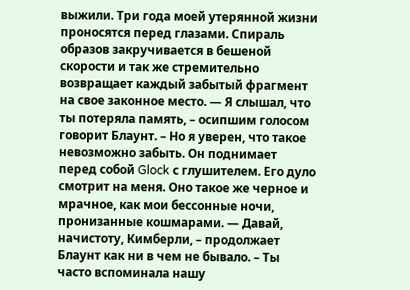выжили. Три года моей утерянной жизни проносятся перед глазами. Спираль образов закручивается в бешеной скорости и так же стремительно возвращает каждый забытый фрагмент на свое законное место. — Я слышал, что ты потеряла память, – осипшим голосом говорит Блаунт. – Но я уверен, что такое невозможно забыть. Он поднимает перед собой Glock с глушителем. Его дуло смотрит на меня. Оно такое же черное и мрачное, как мои бессонные ночи, пронизанные кошмарами. — Давай, начистоту, Кимберли, – продолжает Блаунт как ни в чем не бывало. – Ты часто вспоминала нашу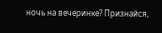ночь на вечеринке? Признайся,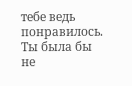тебе ведь понравилось. Ты была бы не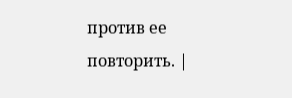против ее повторить. |